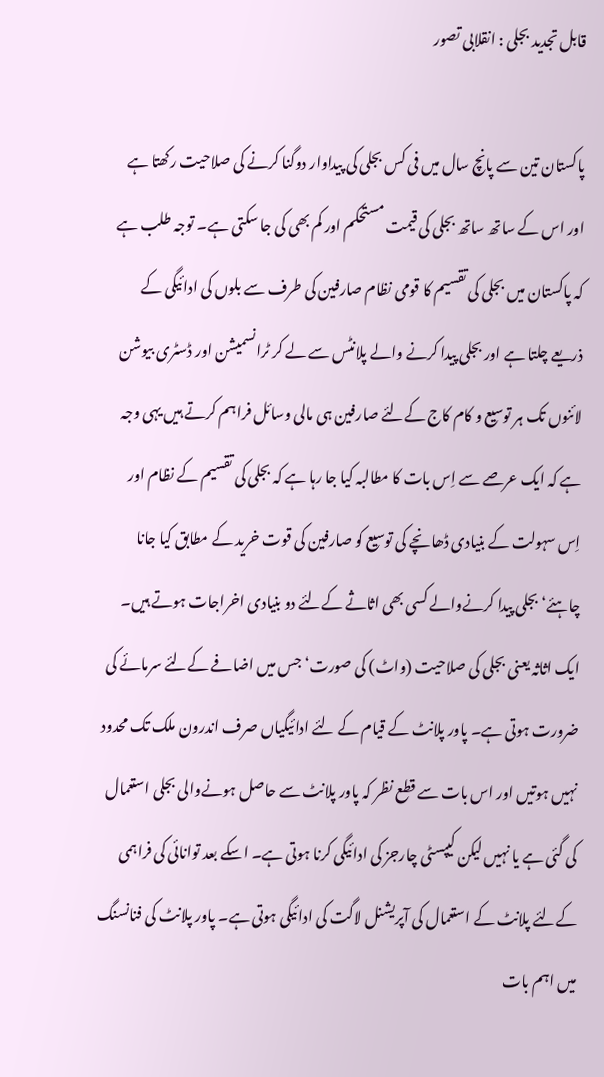قابل تجدید بجلی : انقلابی تصور

پاکستان تین سے پانچ سال میں فی کس بجلی کی پیداوار دوگنا کرنے کی صلاحیت رکھتا ہے اور اس کے ساتھ ساتھ بجلی کی قیمت مستحکم اور کم بھی کی جا سکتی ہے۔ توجہ طلب ہے کہ پاکستان میں بجلی کی تقسیم کا قومی نظام صارفین کی طرف سے بلوں کی ادائیگی کے ذریعے چلتا ہے اور بجلی پیدا کرنے والے پلانٹس سے لے کر ٹرانسمیشن اور ڈسٹری بیوشن لائنوں تک ہر توسیع و کام کاج کےلئے صارفین ہی مالی وسائل فراہم کرتے ہیں یہی وجہ ہے کہ ایک عرصے سے اِس بات کا مطالبہ کیا جا رہا ہے کہ بجلی کی تقسیم کے نظام اور اِس سہولت کے بنیادی ڈھانچے کی توسیع کو صارفین کی قوت خرید کے مطابق کیا جانا چاہئے‘ بجلی پیدا کرنےوالے کسی بھی اثاثے کےلئے دو بنیادی اخراجات ہوتے ہیں۔ ایک اثاثہ یعنی بجلی کی صلاحیت (واٹ) کی صورت‘ جس میں اضافے کےلئے سرمائے کی ضرورت ہوتی ہے۔ پاور پلانٹ کے قیام کے لئے ادائیگیاں صرف اندرون ملک تک محدود نہیں ہوتیں اور اس بات سے قطع نظر کہ پاور پلانٹ سے حاصل ہونےوالی بجلی استعمال کی گئی ہے یا نہیں لیکن کیپسٹی چارجز کی ادائیگی کرنا ہوتی ہے۔ اسکے بعد توانائی کی فراہمی کےلئے پلانٹ کے استعمال کی آپریشنل لاگت کی ادائیگی ہوتی ہے۔ پاور پلانٹ کی فنانسنگ میں اہم بات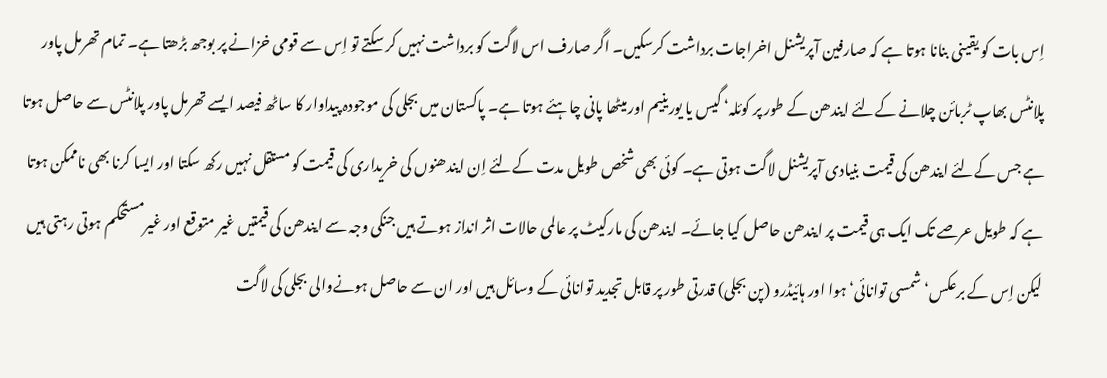اِس بات کو یقینی بنانا ہوتا ہے کہ صارفین آپریشنل اخراجات برداشت کرسکیں۔ اگر صارف اس لاگت کو برداشت نہیں کر سکتے تو اِس سے قومی خزانے پر بوجھ بڑھتا ہے۔ تمام تھرمل پاور پلانٹس بھاپ ٹربائن چلانے کےلئے ایندھن کے طور پر کوئلہ‘ گیس یا یورینیم اور میٹھا پانی چاہئے ہوتا ہے۔ پاکستان میں بجلی کی موجودہ پیداوار کا ساٹھ فیصد ایسے تھرمل پاور پلانٹس سے حاصل ہوتا ہے جس کےلئے ایندھن کی قیمت بنیادی آپریشنل لاگت ہوتی ہے۔ کوئی بھی شخص طویل مدت کےلئے اِن ایندھنوں کی خریداری کی قیمت کو مستقل نہیں رکھ سکتا اور ایسا کرنا بھی ناممکن ہوتا ہے کہ طویل عرصے تک ایک ہی قیمت پر ایندھن حاصل کیا جائے۔ ایندھن کی مارکیٹ پر عالمی حالات اثر انداز ہوتے ہیں جنکی وجہ سے ایندھن کی قیمتیں غیر متوقع اور غیرمستحکم ہوتی رہتی ہیں لیکن اِس کے برعکس‘ شمسی توانائی‘ ہوا اور ہائیڈرو (پن بجلی) قدرتی طور پر قابل تجدید توانائی کے وسائل ہیں اور ان سے حاصل ہونےوالی بجلی کی لاگت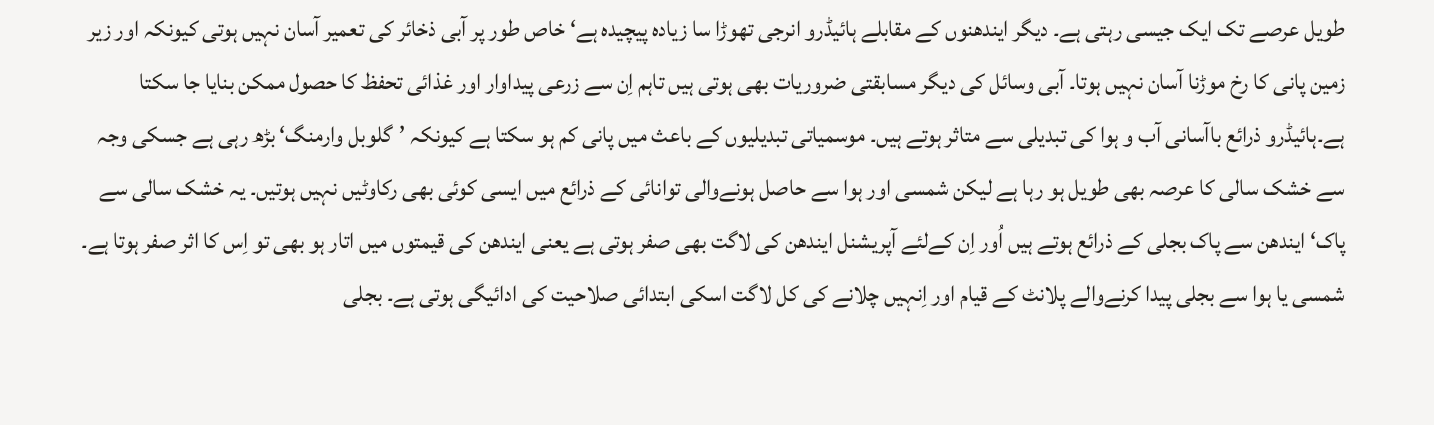طویل عرصے تک ایک جیسی رہتی ہے۔ دیگر ایندھنوں کے مقابلے ہائیڈرو انرجی تھوڑا سا زیادہ پیچیدہ ہے‘ خاص طور پر آبی ذخائر کی تعمیر آسان نہیں ہوتی کیونکہ اور زیر زمین پانی کا رخ موڑنا آسان نہیں ہوتا۔ آبی وسائل کی دیگر مسابقتی ضروریات بھی ہوتی ہیں تاہم اِن سے زرعی پیداوار اور غذائی تحفظ کا حصول ممکن بنایا جا سکتا ہے۔ہائیڈرو ذرائع باآسانی آب و ہوا کی تبدیلی سے متاثر ہوتے ہیں۔ موسمیاتی تبدیلیوں کے باعث میں پانی کم ہو سکتا ہے کیونکہ ’گلوبل وارمنگ‘ بڑھ رہی ہے جسکی وجہ سے خشک سالی کا عرصہ بھی طویل ہو رہا ہے لیکن شمسی اور ہوا سے حاصل ہونےوالی توانائی کے ذرائع میں ایسی کوئی بھی رکاوٹیں نہیں ہوتیں۔ یہ خشک سالی سے پاک‘ ایندھن سے پاک بجلی کے ذرائع ہوتے ہیں اُور اِن کےلئے آپریشنل ایندھن کی لاگت بھی صفر ہوتی ہے یعنی ایندھن کی قیمتوں میں اتار ہو بھی تو اِس کا اثر صفر ہوتا ہے۔ شمسی یا ہوا سے بجلی پیدا کرنےوالے پلانٹ کے قیام اور اِنہیں چلانے کی کل لاگت اسکی ابتدائی صلاحیت کی ادائیگی ہوتی ہے۔ بجلی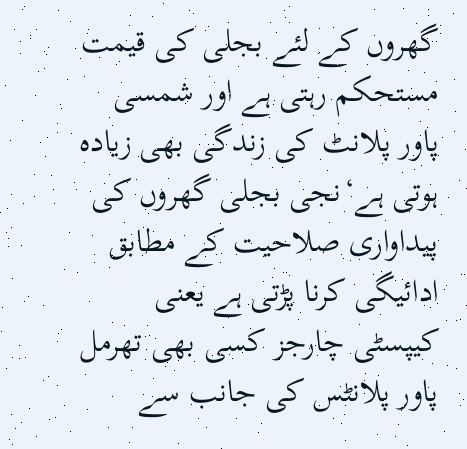گھروں کے لئے بجلی کی قیمت مستحکم رہتی ہے اور شمسی پاور پلانٹ کی زندگی بھی زیادہ ہوتی ہے‘نجی بجلی گھروں کی پیداواری صلاحیت کے مطابق ادائیگی کرنا پڑتی ہے یعنی کیپسٹی چارجز کسی بھی تھرمل پاور پلانٹس کی جانب سے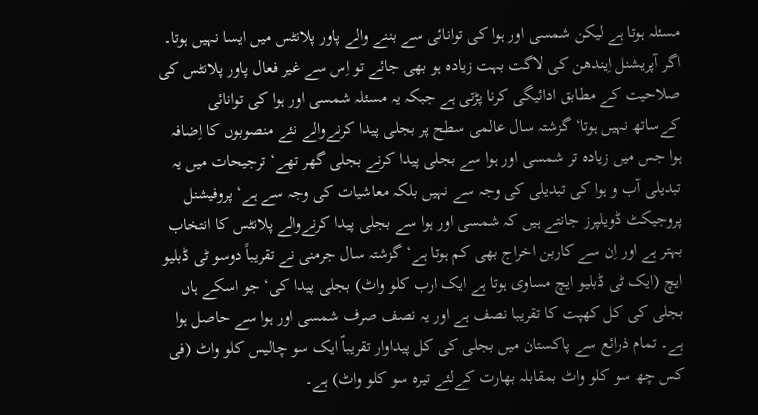مسئلہ ہوتا ہے لیکن شمسی اور ہوا کی توانائی سے بننے والے پاور پلانٹس میں ایسا نہیں ہوتا۔ اگر آپریشنل اِیندھن کی لاگت بہت زیادہ ہو بھی جائے تو اِس سے غیر فعال پاور پلانٹس کی صلاحیت کے مطابق ادائیگی کرنا پڑتی ہے جبکہ یہ مسئلہ شمسی اور ہوا کی توانائی کےساتھ نہیں ہوتا‘ گزشتہ سال عالمی سطح پر بجلی پیدا کرنےوالے نئے منصوبوں کا اِضافہ ہوا جس میں زیادہ تر شمسی اور ہوا سے بجلی پیدا کرنے بجلی گھر تھے‘ ترجیحات میں یہ تبدیلی آب و ہوا کی تبدیلی کی وجہ سے نہیں بلکہ معاشیات کی وجہ سے ہے‘ پروفیشنل پروجیکٹ ڈویلپرز جانتے ہیں کہ شمسی اور ہوا سے بجلی پیدا کرنےوالے پلانٹس کا انتخاب بہتر ہے اور اِن سے کاربن اخراج بھی کم ہوتا ہے‘گزشتہ سال جرمنی نے تقریباً دوسو ٹی ڈبلیو ایچ (ایک ٹی ڈبلیو ایچ مساوی ہوتا ہے ایک ارب کلو واٹ) بجلی پیدا کی‘ جو اسکے ہاں بجلی کی کل کھپت کا تقریبا نصف ہے اور یہ نصف صرف شمسی اور ہوا سے حاصل ہوا ہے۔ تمام ذرائع سے پاکستان میں بجلی کی کل پیداوار تقریباؑ ایک سو چالیس کلو واٹ (فی کس چھ سو کلو واٹ بمقابلہ بھارت کےلئے تیرہ سو کلو واٹ) ہے۔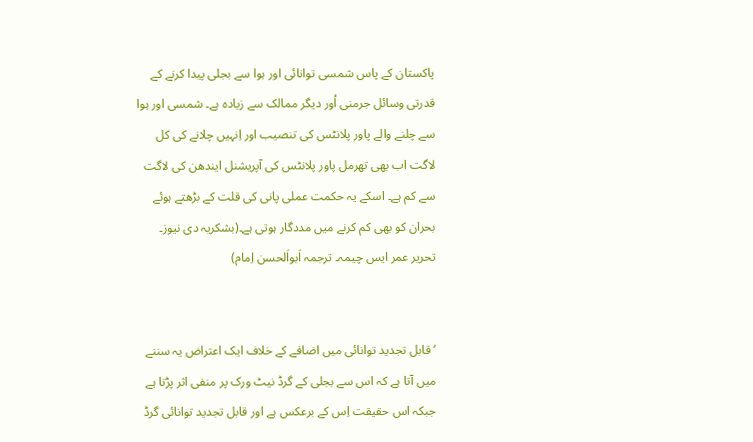پاکستان کے پاس شمسی توانائی اور ہوا سے بجلی پیدا کرنے کے قدرتی وسائل جرمنی اُور دیگر ممالک سے زیادہ ہے۔ شمسی اور ہوا سے چلنے والے پاور پلانٹس کی تنصیب اور اِنہیں چلانے کی کل لاگت اب بھی تھرمل پاور پلانٹس کی آپریشنل ایندھن کی لاگت سے کم ہے۔ اسکے یہ حکمت عملی پانی کی قلت کے بڑھتے ہوئے بحران کو بھی کم کرنے میں مددگار ہوتی ہے۔(بشکریہ دی نیوز۔ تحریر عمر ایس چیمہ۔ ترجمہ اَبواَلحسن اِمام)


‘قابل تجدید توانائی میں اضافے کے خلاف ایک اعتراض یہ سننے میں آتا ہے کہ اس سے بجلی کے گرڈ نیٹ ورک پر منفی اثر پڑتا ہے جبکہ اس حقیقت اِس کے برعکس ہے اور قابل تجدید توانائی گرڈ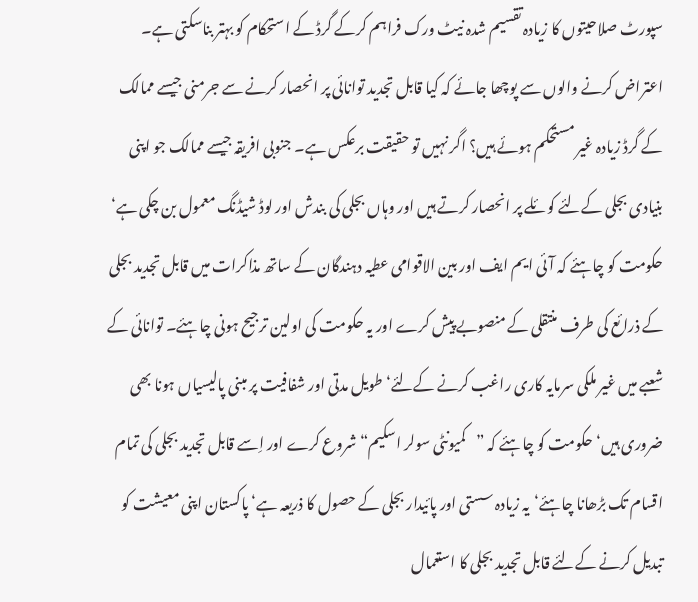سپورٹ صلاحیتوں کا زیادہ تقسیم شدہ نیٹ ورک فراہم کرکے گرڈ کے استحکام کو بہتر بناسکتی ہے۔ اعتراض کرنے والوں سے پوچھا جائے کہ کیا قابل تجدید توانائی پر انحصار کرنے سے جرمنی جیسے ممالک کے گرڈ زیادہ غیر مستحکم ہوئے ہیں؟ اگر نہیں تو حقیقت برعکس ہے۔ جنوبی افریقہ جیسے ممالک جو اپنی بنیادی بجلی کےلئے کوئلے پر انحصار کرتے ہیں اور وہاں بجلی کی بندش اور لوڈ شیڈنگ معمول بن چکی ہے‘ حکومت کو چاہئے کہ آئی ایم ایف اور بین الاقوامی عطیہ دہندگان کے ساتھ مذاکرات میں قابل تجدید بجلی کے ذرائع کی طرف منتقلی کے منصوبے پیش کرے اور یہ حکومت کی اولین ترجیح ہونی چاہئے۔ توانائی کے شعبے میں غیر ملکی سرمایہ کاری راغب کرنے کےلئے‘ طویل مدتی اور شفافیت پر مبنی پالیسیاں ہونا بھی ضروری ہیں‘حکومت کو چاہئے کہ ”کمیونٹی سولر اسکیم“ شروع کرے اور اِسے قابل تجدید بجلی کی تمام اقسام تک بڑھانا چاہئے‘یہ زیادہ سستی اور پائیدار بجلی کے حصول کا ذریعہ ہے‘ پاکستان اپنی معیشت کو تبدیل کرنے کےلئے قابل تجدید بجلی کا استعمال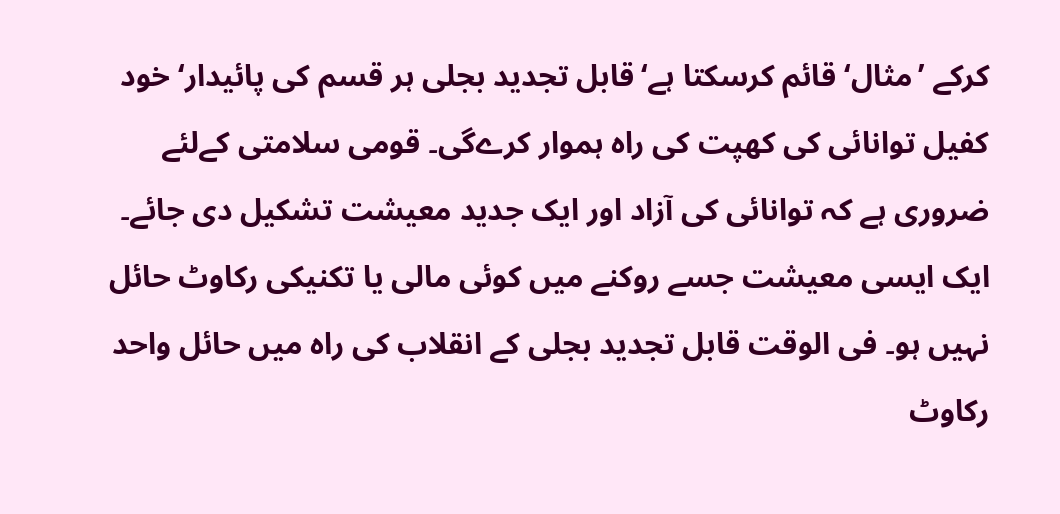کرکے ’مثال‘ قائم کرسکتا ہے‘قابل تجدید بجلی ہر قسم کی پائیدار‘ خود کفیل توانائی کی کھپت کی راہ ہموار کرےگی۔ قومی سلامتی کےلئے ضروری ہے کہ توانائی کی آزاد اور ایک جدید معیشت تشکیل دی جائے۔ ایک ایسی معیشت جسے روکنے میں کوئی مالی یا تکنیکی رکاوٹ حائل نہیں ہو۔ فی الوقت قابل تجدید بجلی کے انقلاب کی راہ میں حائل واحد رکاوٹ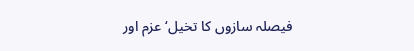فیصلہ سازوں کا تخیل‘ عزم اور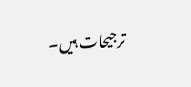ترجیحات ہیں۔